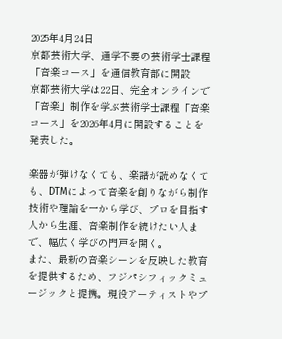2025年4月24日
京都芸術大学、通学不要の芸術学士課程「音楽コース」を通信教育部に開設
京都芸術大学は22日、完全オンラインで「音楽」制作を学ぶ芸術学士課程「音楽コース」を2026年4月に開設することを発表した。

楽器が弾けなくても、楽譜が読めなくても、DTMによって音楽を創りながら制作技術や理論を一から学び、プロを目指す人から生涯、音楽制作を続けたい人まで、幅広く学びの門戸を開く。
また、最新の音楽シーンを反映した教育を提供するため、フジパシフィックミュージックと提携。現役アーティストやプ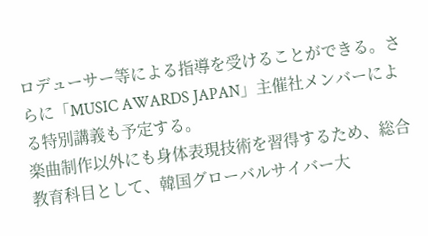ロデューサー等による指導を受けることができる。さらに「MUSIC AWARDS JAPAN」主催社メンバーによる特別講義も予定する。
楽曲制作以外にも身体表現技術を習得するため、総合教育科目として、韓国グローバルサイバー大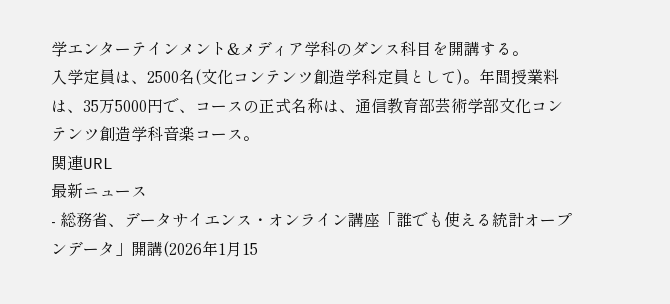学エンターテインメント&メディア学科のダンス科目を開講する。
入学定員は、2500名(文化コンテンツ創造学科定員として)。年間授業料は、35万5000円で、コースの正式名称は、通信教育部芸術学部文化コンテンツ創造学科音楽コース。
関連URL
最新ニュース
- 総務省、データサイエンス・オンライン講座「誰でも使える統計オープンデータ」開講(2026年1月15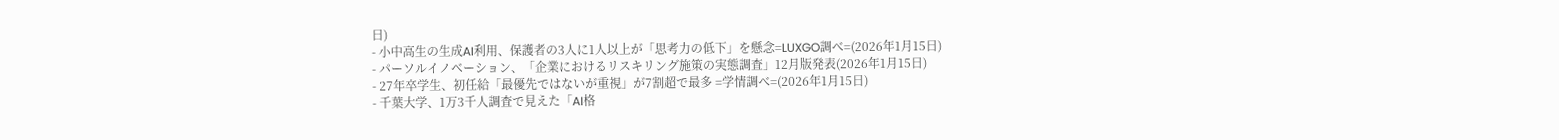日)
- 小中高生の生成AI利用、保護者の3人に1人以上が「思考力の低下」を懸念=LUXGO調べ=(2026年1月15日)
- パーソルイノベーション、「企業におけるリスキリング施策の実態調査」12月版発表(2026年1月15日)
- 27年卒学生、初任給「最優先ではないが重視」が7割超で最多 =学情調べ=(2026年1月15日)
- 千葉大学、1万3千人調査で見えた「AI格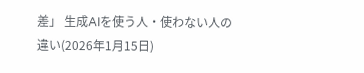差」 生成AIを使う人・使わない人の違い(2026年1月15日)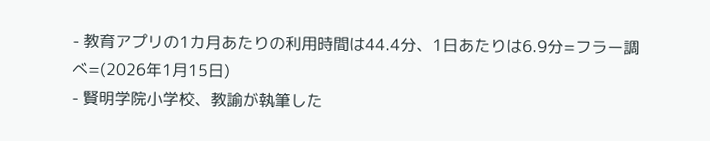- 教育アプリの1カ月あたりの利用時間は44.4分、1日あたりは6.9分=フラー調べ=(2026年1月15日)
- 賢明学院小学校、教諭が執筆した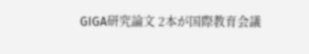GIGA研究論文 2本が国際教育会議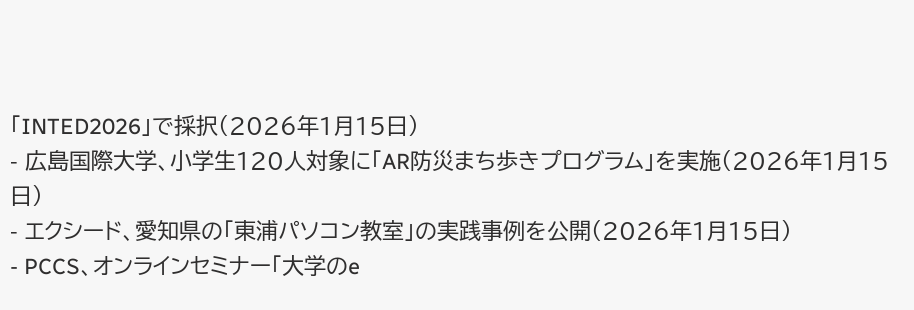「INTED2026」で採択(2026年1月15日)
- 広島国際大学、小学生120人対象に「AR防災まち歩きプログラム」を実施(2026年1月15日)
- エクシード、愛知県の「東浦パソコン教室」の実践事例を公開(2026年1月15日)
- PCCS、オンラインセミナー「大学のe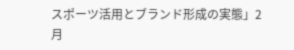スポーツ活用とブランド形成の実態」2月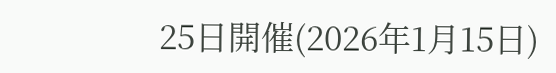25日開催(2026年1月15日)